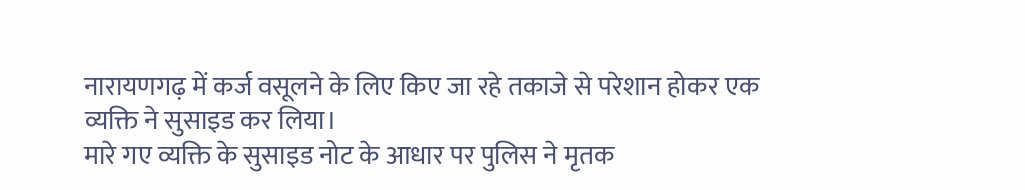नारायणगढ़ में कर्ज वसूलने के लिए किए जा रहे तकाजे से परेशान होकर एक व्यक्ति ने सुसाइड कर लिया।
मारे गए व्यक्ति के सुसाइड नोट के आधार पर पुलिस ने मृतक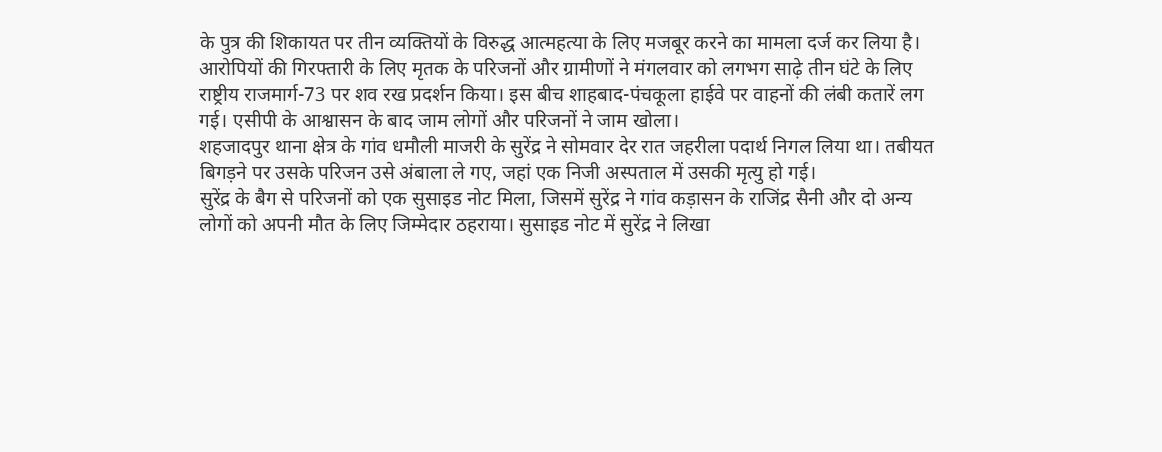के पुत्र की शिकायत पर तीन व्यक्तियों के विरुद्ध आत्महत्या के लिए मजबूर करने का मामला दर्ज कर लिया है।
आरोपियों की गिरफ्तारी के लिए मृतक के परिजनों और ग्रामीणों ने मंगलवार को लगभग साढ़े तीन घंटे के लिए राष्ट्रीय राजमार्ग-73 पर शव रख प्रदर्शन किया। इस बीच शाहबाद-पंचकूला हाईवे पर वाहनों की लंबी कतारें लग गई। एसीपी के आश्वासन के बाद जाम लोगों और परिजनों ने जाम खोला।
शहजादपुर थाना क्षेत्र के गांव धमौली माजरी के सुरेंद्र ने सोमवार देर रात जहरीला पदार्थ निगल लिया था। तबीयत बिगड़ने पर उसके परिजन उसे अंबाला ले गए, जहां एक निजी अस्पताल में उसकी मृत्यु हो गई।
सुरेंद्र के बैग से परिजनों को एक सुसाइड नोट मिला, जिसमें सुरेंद्र ने गांव कड़ासन के राजिंद्र सैनी और दो अन्य लोगों को अपनी मौत के लिए जिम्मेदार ठहराया। सुसाइड नोट में सुरेंद्र ने लिखा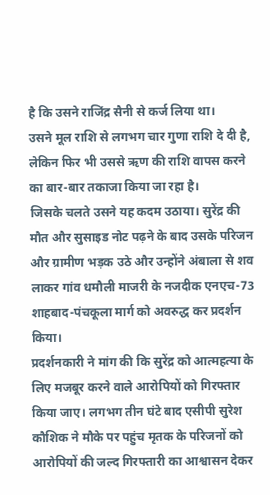है कि उसने राजिंद्र सैनी से कर्ज लिया था।
उसने मूल राशि से लगभग चार गुणा राशि दे दी है, लेकिन फिर भी उससे ऋण की राशि वापस करने का बार-बार तकाजा किया जा रहा है।
जिसके चलते उसने यह कदम उठाया। सुरेंद्र की मौत और सुसाइड नोट पढ़ने के बाद उसके परिजन और ग्रामीण भड़क उठे और उन्होंने अंबाला से शव लाकर गांव धमौली माजरी के नजदीक एनएच-73 शाहबाद-पंचकूला मार्ग को अवरुद्ध कर प्रदर्शन किया।
प्रदर्शनकारी ने मांग की कि सुरेंद्र को आत्महत्या के लिए मजबूर करने वाले आरोपियों को गिरफ्तार किया जाए। लगभग तीन घंटे बाद एसीपी सुरेश कौशिक ने मौके पर पहुंच मृतक के परिजनों को आरोपियों की जल्द गिरफ्तारी का आश्वासन देकर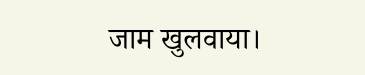जाम खुलवाया।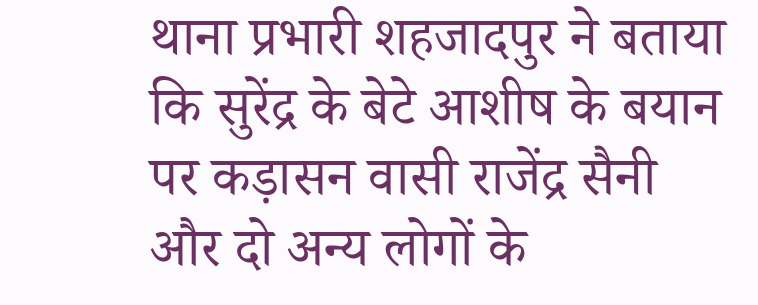थाना प्रभारी शहजादपुर ने बताया कि सुरेंद्र के बेटे आशीष के बयान पर कड़ासन वासी राजेंद्र सैनी और दो अन्य लोगों के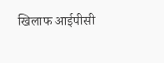खिलाफ आईपीसी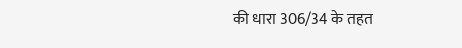की धारा 306/34 के तहत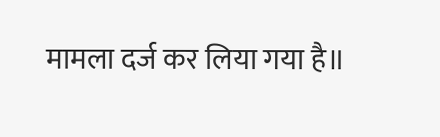मामला दर्ज कर लिया गया है॥